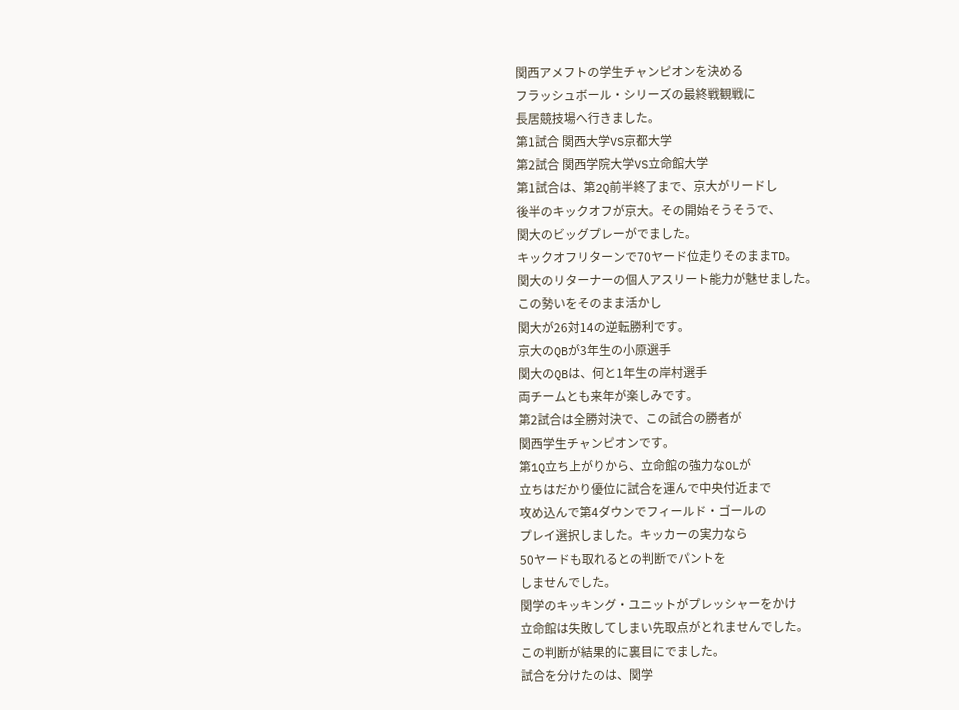関西アメフトの学生チャンピオンを決める
フラッシュボール・シリーズの最終戦観戦に
長居競技場へ行きました。
第1試合 関西大学VS京都大学
第2試合 関西学院大学VS立命館大学
第1試合は、第2Q前半終了まで、京大がリードし
後半のキックオフが京大。その開始そうそうで、
関大のビッグプレーがでました。
キックオフリターンで70ヤード位走りそのままTD。
関大のリターナーの個人アスリート能力が魅せました。
この勢いをそのまま活かし
関大が26対14の逆転勝利です。
京大のQBが3年生の小原選手
関大のQBは、何と1年生の岸村選手
両チームとも来年が楽しみです。
第2試合は全勝対決で、この試合の勝者が
関西学生チャンピオンです。
第1Q立ち上がりから、立命館の強力なOLが
立ちはだかり優位に試合を運んで中央付近まで
攻め込んで第4ダウンでフィールド・ゴールの
プレイ選択しました。キッカーの実力なら
50ヤードも取れるとの判断でパントを
しませんでした。
関学のキッキング・ユニットがプレッシャーをかけ
立命館は失敗してしまい先取点がとれませんでした。
この判断が結果的に裏目にでました。
試合を分けたのは、関学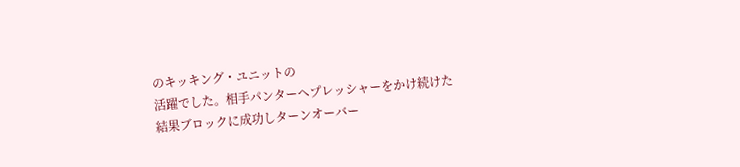のキッキング・ユニットの
活躍でした。相手パンターへプレッシャーをかけ続けた
結果ブロックに成功しターンオーバー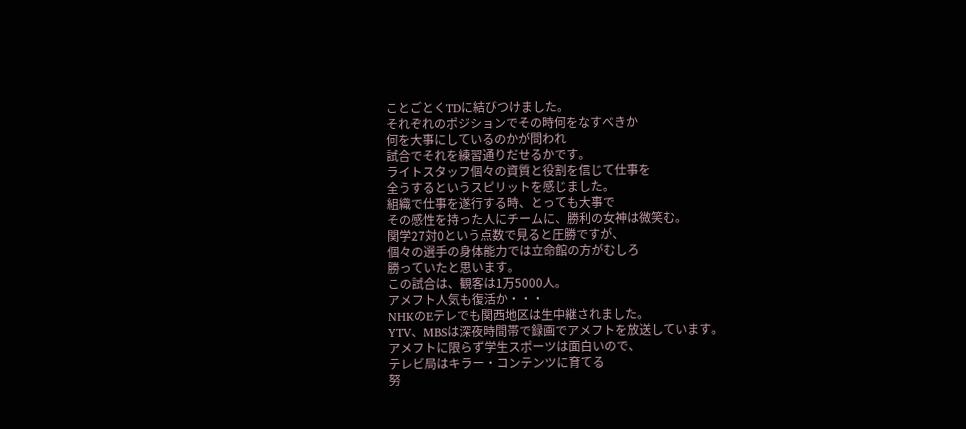ことごとくTDに結びつけました。
それぞれのポジションでその時何をなすべきか
何を大事にしているのかが問われ
試合でそれを練習通りだせるかです。
ライトスタッフ個々の資質と役割を信じて仕事を
全うするというスピリットを感じました。
組織で仕事を遂行する時、とっても大事で
その感性を持った人にチームに、勝利の女神は微笑む。
関学27対0という点数で見ると圧勝ですが、
個々の選手の身体能力では立命館の方がむしろ
勝っていたと思います。
この試合は、観客は1万5000人。
アメフト人気も復活か・・・
NHKのEテレでも関西地区は生中継されました。
YTV、MBSは深夜時間帯で録画でアメフトを放送しています。
アメフトに限らず学生スポーツは面白いので、
テレビ局はキラー・コンテンツに育てる
努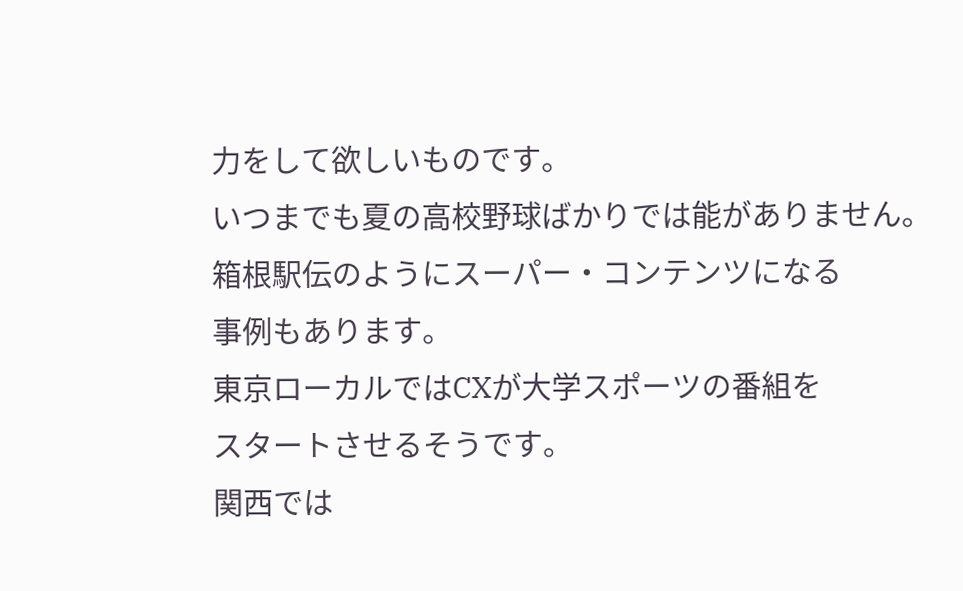力をして欲しいものです。
いつまでも夏の高校野球ばかりでは能がありません。
箱根駅伝のようにスーパー・コンテンツになる
事例もあります。
東京ローカルではCXが大学スポーツの番組を
スタートさせるそうです。
関西では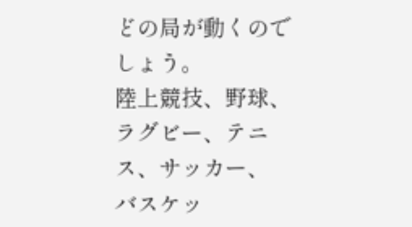どの局が動くのでしょう。
陸上競技、野球、ラグビー、テニス、サッカー、
バスケッ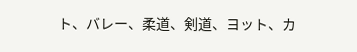ト、バレー、柔道、剣道、ヨット、カ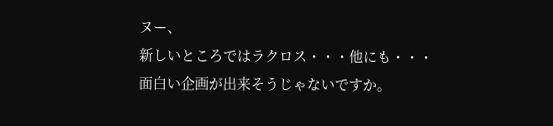ヌー、
新しいところではラクロス・・・他にも・・・
面白い企画が出来そうじゃないですか。